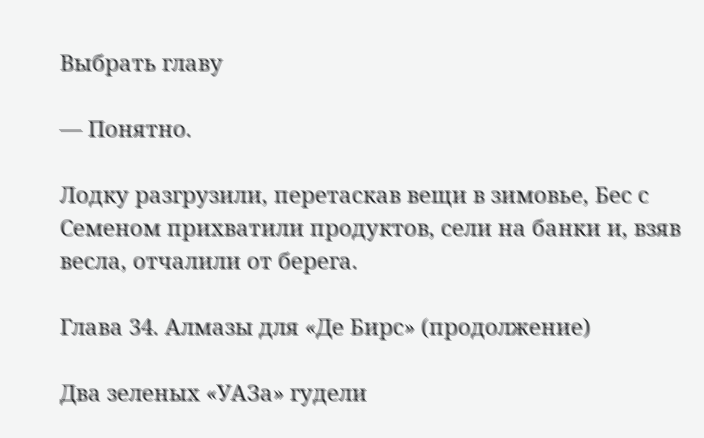Выбрать главу

— Понятно.

Лодку разгрузили, перетаскав вещи в зимовье, Бес с Семеном прихватили продуктов, сели на банки и, взяв весла, отчалили от берега.

Глава 34. Алмазы для «Де Бирс» (продолжение)

Два зеленых «УАЗа» гудели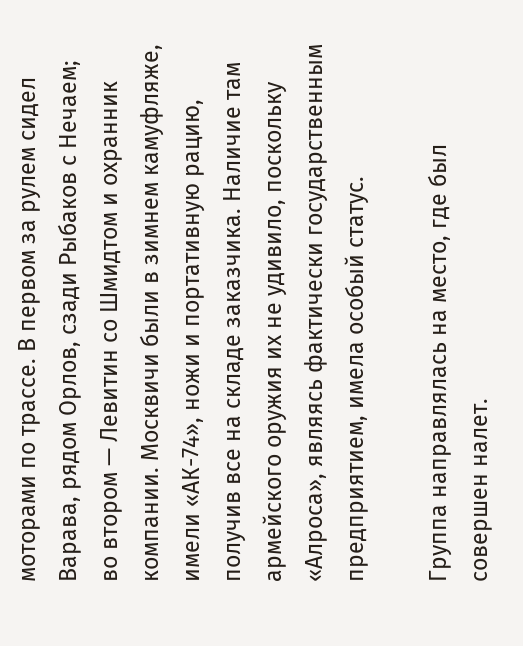моторами по трассе. В первом за рулем сидел Варава, рядом Орлов, сзади Рыбаков с Нечаем; во втором — Левитин со Шмидтом и охранник компании. Москвичи были в зимнем камуфляже, имели «АК-74», ножи и портативную рацию, получив все на складе заказчика. Наличие там армейского оружия их не удивило, поскольку «Алроса», являясь фактически государственным предприятием, имела особый статус.

Группа направлялась на место, где был совершен налет.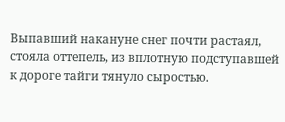Выпавший накануне снег почти растаял, стояла оттепель, из вплотную подступавшей к дороге тайги тянуло сыростью.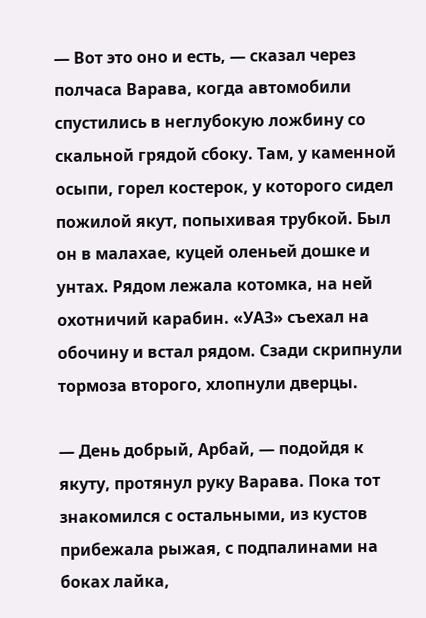— Вот это оно и есть, — сказал через полчаса Варава, когда автомобили спустились в неглубокую ложбину со скальной грядой сбоку. Там, у каменной осыпи, горел костерок, у которого сидел пожилой якут, попыхивая трубкой. Был он в малахае, куцей оленьей дошке и унтах. Рядом лежала котомка, на ней охотничий карабин. «УАЗ» съехал на обочину и встал рядом. Сзади скрипнули тормоза второго, хлопнули дверцы.

— День добрый, Арбай, — подойдя к якуту, протянул руку Варава. Пока тот знакомился с остальными, из кустов прибежала рыжая, с подпалинами на боках лайка,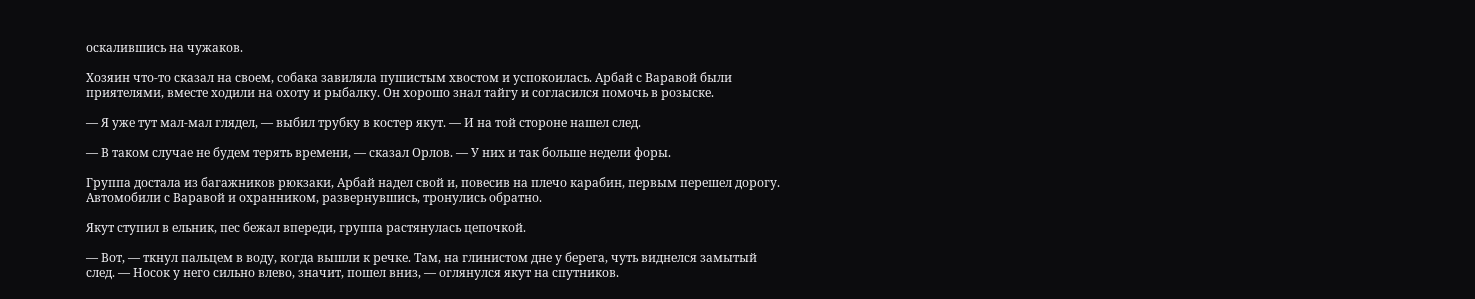оскалившись на чужаков.

Хозяин что-то сказал на своем, собака завиляла пушистым хвостом и успокоилась. Арбай с Варавой были приятелями, вместе ходили на охоту и рыбалку. Он хорошо знал тайгу и согласился помочь в розыске.

— Я уже тут мал-мал глядел, — выбил трубку в костер якут. — И на той стороне нашел след.

— В таком случае не будем терять времени, — сказал Орлов. — У них и так больше недели форы.

Группа достала из багажников рюкзаки, Арбай надел свой и, повесив на плечо карабин, первым перешел дорогу. Автомобили с Варавой и охранником, развернувшись, тронулись обратно.

Якут ступил в ельник, пес бежал впереди, группа растянулась цепочкой.

— Вот, — ткнул пальцем в воду, когда вышли к речке. Там, на глинистом дне у берега, чуть виднелся замытый след. — Носок у него сильно влево, значит, пошел вниз, — оглянулся якут на спутников.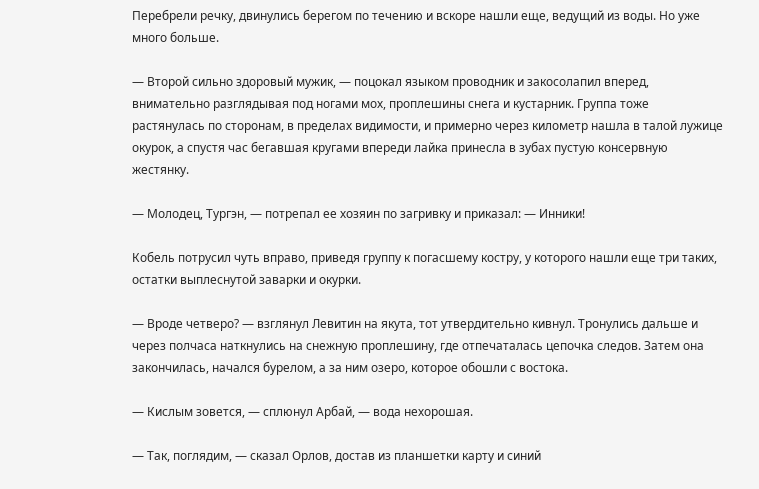Перебрели речку, двинулись берегом по течению и вскоре нашли еще, ведущий из воды. Но уже много больше.

— Второй сильно здоровый мужик, — поцокал языком проводник и закосолапил вперед, внимательно разглядывая под ногами мох, проплешины снега и кустарник. Группа тоже растянулась по сторонам, в пределах видимости, и примерно через километр нашла в талой лужице окурок, а спустя час бегавшая кругами впереди лайка принесла в зубах пустую консервную жестянку.

— Молодец, Тургэн, — потрепал ее хозяин по загривку и приказал: — Инники!

Кобель потрусил чуть вправо, приведя группу к погасшему костру, у которого нашли еще три таких, остатки выплеснутой заварки и окурки.

— Вроде четверо? — взглянул Левитин на якута, тот утвердительно кивнул. Тронулись дальше и через полчаса наткнулись на снежную проплешину, где отпечаталась цепочка следов. Затем она закончилась, начался бурелом, а за ним озеро, которое обошли с востока.

— Кислым зовется, — сплюнул Арбай, — вода нехорошая.

— Так, поглядим, — сказал Орлов, достав из планшетки карту и синий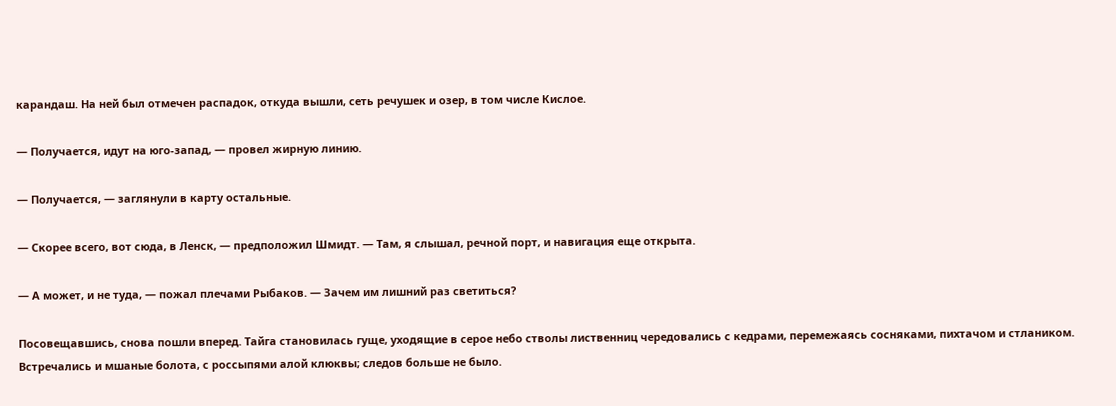карандаш. На ней был отмечен распадок, откуда вышли, сеть речушек и озер, в том числе Кислое.

— Получается, идут на юго-запад, — провел жирную линию.

— Получается, — заглянули в карту остальные.

— Скорее всего, вот сюда, в Ленск, — предположил Шмидт. — Там, я слышал, речной порт, и навигация еще открыта.

— А может, и не туда, — пожал плечами Рыбаков. — Зачем им лишний раз светиться?

Посовещавшись, снова пошли вперед. Тайга становилась гуще, уходящие в серое небо стволы лиственниц чередовались с кедрами, перемежаясь сосняками, пихтачом и стлаником. Встречались и мшаные болота, с россыпями алой клюквы; следов больше не было.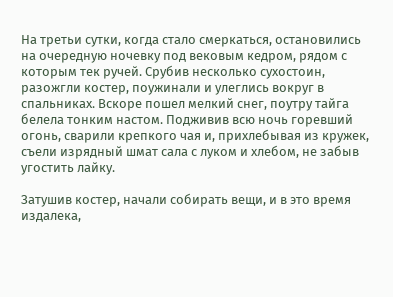На третьи сутки, когда стало смеркаться, остановились на очередную ночевку под вековым кедром, рядом с которым тек ручей. Срубив несколько сухостоин, разожгли костер, поужинали и улеглись вокруг в спальниках. Вскоре пошел мелкий снег, поутру тайга белела тонким настом. Подживив всю ночь горевший огонь, сварили крепкого чая и, прихлебывая из кружек, съели изрядный шмат сала с луком и хлебом, не забыв угостить лайку.

Затушив костер, начали собирать вещи, и в это время издалека,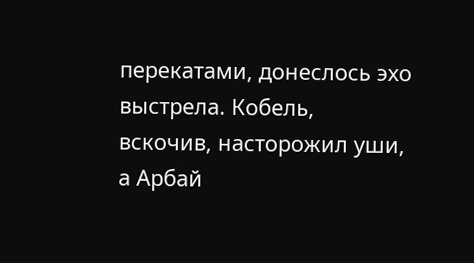перекатами, донеслось эхо выстрела. Кобель, вскочив, насторожил уши, а Арбай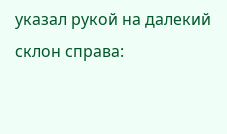указал рукой на далекий склон справа: